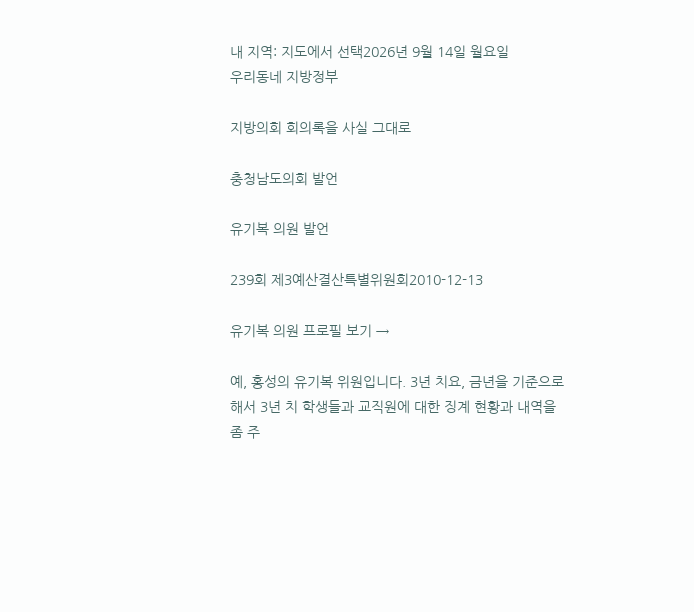내 지역: 지도에서 선택2026년 9월 14일 월요일
우리동네 지방정부

지방의회 회의록을 사실 그대로

충청남도의회 발언

유기복 의원 발언

239회 제3예산결산특별위원회2010-12-13

유기복 의원 프로필 보기 →

예, 홍성의 유기복 위원입니다. 3년 치요, 금년을 기준으로 해서 3년 치 학생들과 교직원에 대한 징계 현황과 내역을 좀 주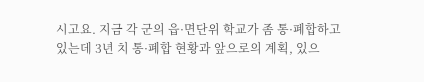시고요. 지금 각 군의 읍·면단위 학교가 좀 통·폐합하고 있는데 3년 치 통·폐합 현황과 앞으로의 계획, 있으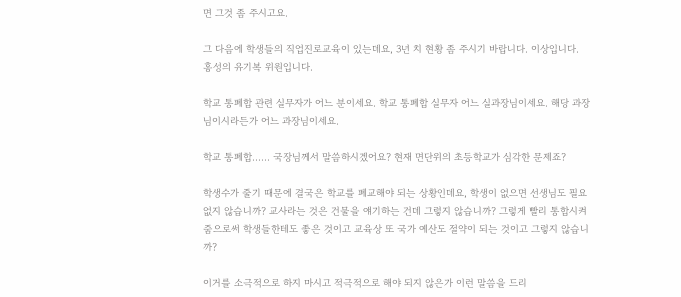면 그것 좀 주시고요.

그 다음에 학생들의 직업진로교육이 있는데요, 3년 치 현황 좀 주시기 바랍니다. 이상입니다. 홍성의 유기복 위원입니다.

학교 통폐합 관련 실무자가 어느 분이세요. 학교 통폐합 실무자 어느 실과장님이세요. 해당 과장님이시라든가 어느 과장님이세요.

학교 통폐합...... 국장님께서 말씀하시겠어요? 현재 면단위의 초등학교가 심각한 문제죠?

학생수가 줄기 때문에 결국은 학교를 폐교해야 되는 상황인데요, 학생이 없으면 선생님도 필요 없지 않습니까? 교사라는 것은 건물을 얘기하는 건데 그렇지 않습니까? 그렇게 빨리 통합시켜 줌으로써 학생들한테도 좋은 것이고 교육상 또 국가 예산도 절약이 되는 것이고 그렇지 않습니까?

이거를 소극적으로 하지 마시고 적극적으로 해야 되지 않은가 이런 말씀을 드리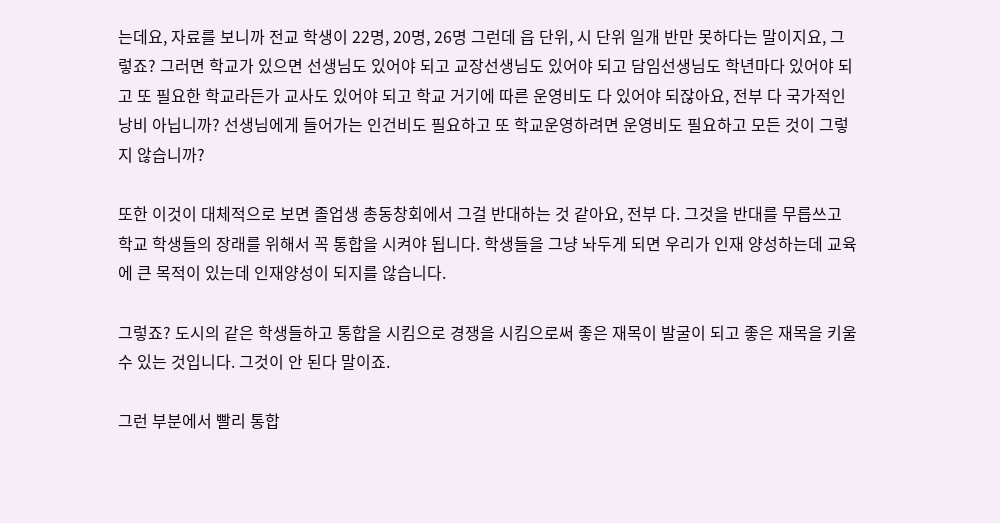는데요, 자료를 보니까 전교 학생이 22명, 20명, 26명 그런데 읍 단위, 시 단위 일개 반만 못하다는 말이지요, 그렇죠? 그러면 학교가 있으면 선생님도 있어야 되고 교장선생님도 있어야 되고 담임선생님도 학년마다 있어야 되고 또 필요한 학교라든가 교사도 있어야 되고 학교 거기에 따른 운영비도 다 있어야 되잖아요, 전부 다 국가적인 낭비 아닙니까? 선생님에게 들어가는 인건비도 필요하고 또 학교운영하려면 운영비도 필요하고 모든 것이 그렇지 않습니까?

또한 이것이 대체적으로 보면 졸업생 총동창회에서 그걸 반대하는 것 같아요, 전부 다. 그것을 반대를 무릅쓰고 학교 학생들의 장래를 위해서 꼭 통합을 시켜야 됩니다. 학생들을 그냥 놔두게 되면 우리가 인재 양성하는데 교육에 큰 목적이 있는데 인재양성이 되지를 않습니다.

그렇죠? 도시의 같은 학생들하고 통합을 시킴으로 경쟁을 시킴으로써 좋은 재목이 발굴이 되고 좋은 재목을 키울 수 있는 것입니다. 그것이 안 된다 말이죠.

그런 부분에서 빨리 통합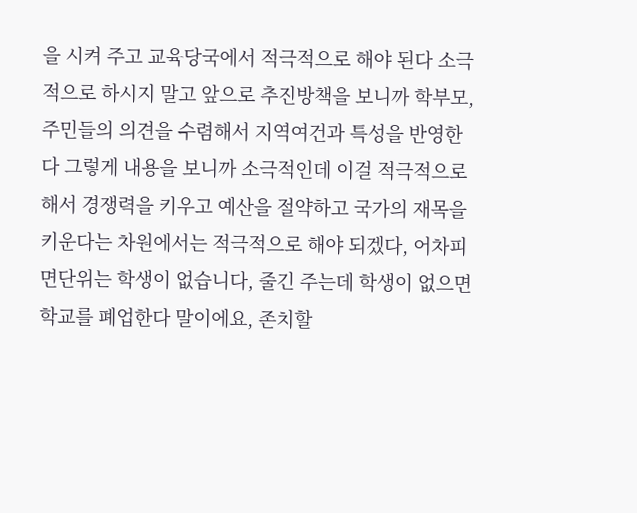을 시켜 주고 교육당국에서 적극적으로 해야 된다 소극적으로 하시지 말고 앞으로 추진방책을 보니까 학부모, 주민들의 의견을 수렴해서 지역여건과 특성을 반영한다 그렇게 내용을 보니까 소극적인데 이걸 적극적으로 해서 경쟁력을 키우고 예산을 절약하고 국가의 재목을 키운다는 차원에서는 적극적으로 해야 되겠다, 어차피 면단위는 학생이 없습니다, 줄긴 주는데 학생이 없으면 학교를 폐업한다 말이에요, 존치할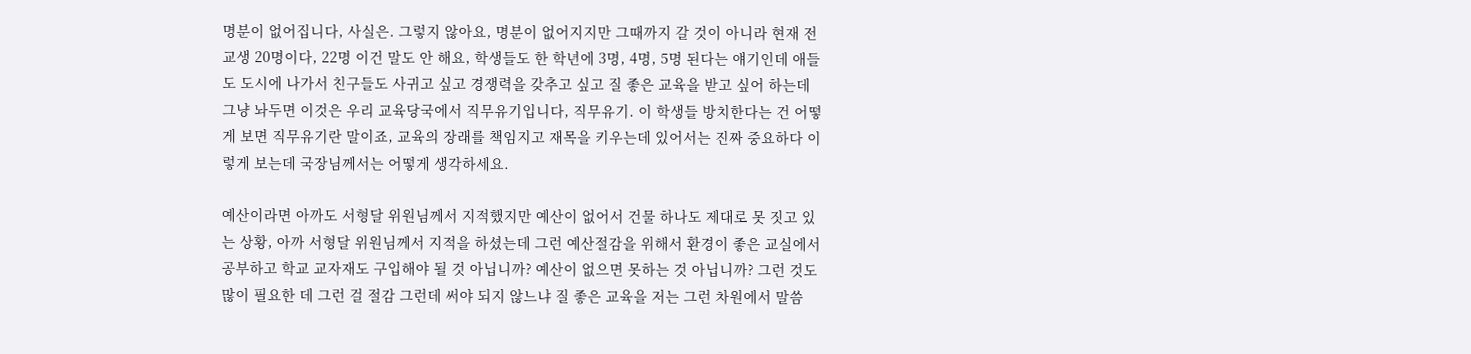명분이 없어집니다, 사실은. 그렇지 않아요, 명분이 없어지지만 그때까지 갈 것이 아니라 현재 전교생 20명이다, 22명 이건 말도 안 해요, 학생들도 한 학년에 3명, 4명, 5명 된다는 얘기인데 애들도 도시에 나가서 친구들도 사귀고 싶고 경쟁력을 갖추고 싶고 질 좋은 교육을 받고 싶어 하는데 그냥 놔두면 이것은 우리 교육당국에서 직무유기입니다, 직무유기. 이 학생들 방치한다는 건 어떻게 보면 직무유기란 말이죠, 교육의 장래를 책임지고 재목을 키우는데 있어서는 진짜 중요하다 이렇게 보는데 국장님께서는 어떻게 생각하세요.

예산이라면 아까도 서형달 위원님께서 지적했지만 예산이 없어서 건물 하나도 제대로 못 짓고 있는 상황, 아까 서형달 위원님께서 지적을 하셨는데 그런 예산절감을 위해서 환경이 좋은 교실에서 공부하고 학교 교자재도 구입해야 될 것 아닙니까? 예산이 없으면 못하는 것 아닙니까? 그런 것도 많이 필요한 데 그런 걸 절감 그런데 써야 되지 않느냐 질 좋은 교육을 저는 그런 차원에서 말씀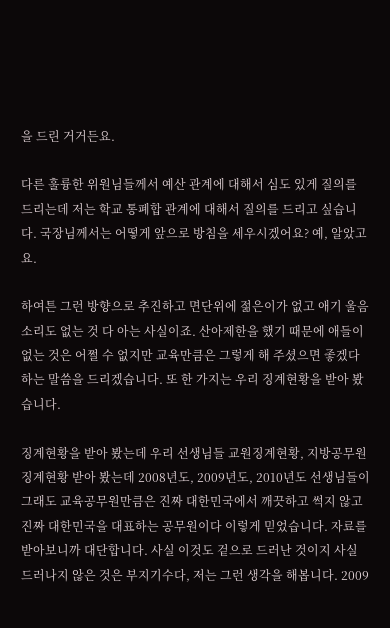을 드린 거거든요.

다른 훌륭한 위원님들께서 예산 관계에 대해서 심도 있게 질의를 드리는데 저는 학교 통폐합 관계에 대해서 질의를 드리고 싶습니다. 국장님께서는 어떻게 앞으로 방침을 세우시겠어요? 예, 알았고요.

하여튼 그런 방향으로 추진하고 면단위에 젊은이가 없고 애기 울음소리도 없는 것 다 아는 사실이죠. 산아제한을 했기 때문에 애들이 없는 것은 어쩔 수 없지만 교육만큼은 그렇게 해 주셨으면 좋겠다 하는 말씀을 드리겠습니다. 또 한 가지는 우리 징계현황을 받아 봤습니다.

징계현황을 받아 봤는데 우리 선생님들 교원징계현황, 지방공무원 징계현황 받아 봤는데 2008년도, 2009년도, 2010년도 선생님들이 그래도 교육공무원만큼은 진짜 대한민국에서 깨끗하고 썩지 않고 진짜 대한민국을 대표하는 공무원이다 이렇게 믿었습니다. 자료를 받아보니까 대단합니다. 사실 이것도 겉으로 드러난 것이지 사실 드러나지 않은 것은 부지기수다, 저는 그런 생각을 해봅니다. 2009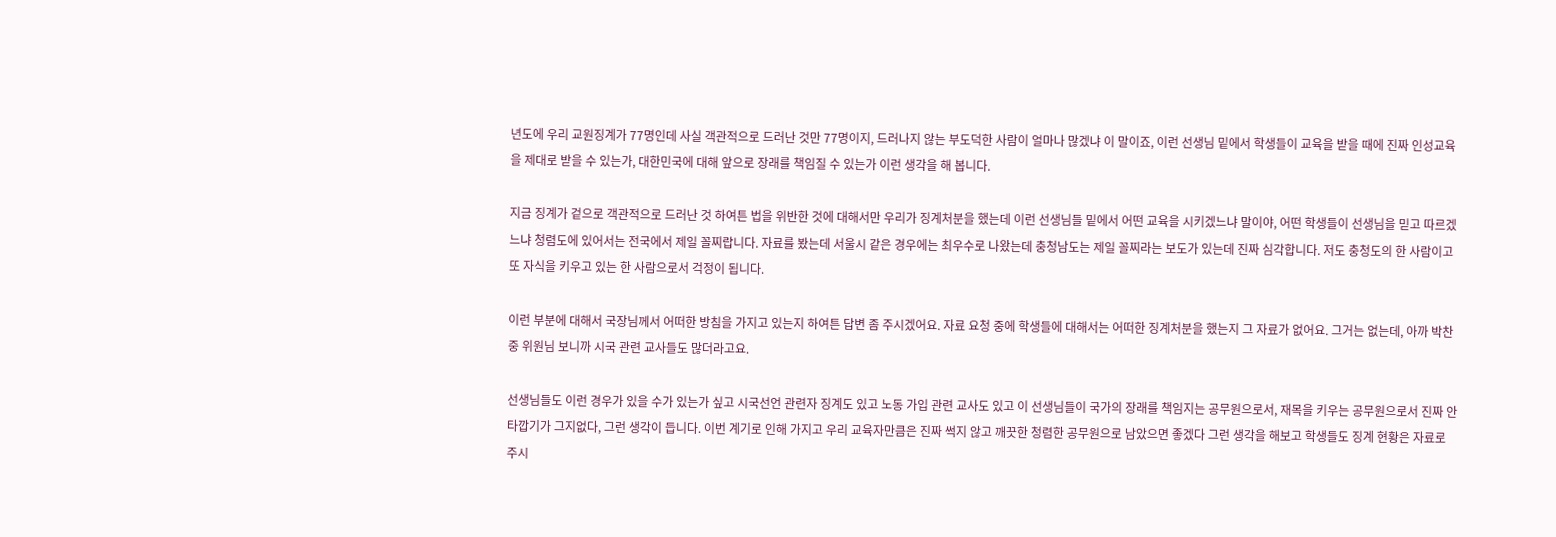년도에 우리 교원징계가 77명인데 사실 객관적으로 드러난 것만 77명이지, 드러나지 않는 부도덕한 사람이 얼마나 많겠냐 이 말이죠, 이런 선생님 밑에서 학생들이 교육을 받을 때에 진짜 인성교육을 제대로 받을 수 있는가, 대한민국에 대해 앞으로 장래를 책임질 수 있는가 이런 생각을 해 봅니다.

지금 징계가 겉으로 객관적으로 드러난 것 하여튼 법을 위반한 것에 대해서만 우리가 징계처분을 했는데 이런 선생님들 밑에서 어떤 교육을 시키겠느냐 말이야, 어떤 학생들이 선생님을 믿고 따르겠느냐 청렴도에 있어서는 전국에서 제일 꼴찌랍니다. 자료를 봤는데 서울시 같은 경우에는 최우수로 나왔는데 충청남도는 제일 꼴찌라는 보도가 있는데 진짜 심각합니다. 저도 충청도의 한 사람이고 또 자식을 키우고 있는 한 사람으로서 걱정이 됩니다.

이런 부분에 대해서 국장님께서 어떠한 방침을 가지고 있는지 하여튼 답변 좀 주시겠어요. 자료 요청 중에 학생들에 대해서는 어떠한 징계처분을 했는지 그 자료가 없어요. 그거는 없는데, 아까 박찬중 위원님 보니까 시국 관련 교사들도 많더라고요.

선생님들도 이런 경우가 있을 수가 있는가 싶고 시국선언 관련자 징계도 있고 노동 가입 관련 교사도 있고 이 선생님들이 국가의 장래를 책임지는 공무원으로서, 재목을 키우는 공무원으로서 진짜 안타깝기가 그지없다, 그런 생각이 듭니다. 이번 계기로 인해 가지고 우리 교육자만큼은 진짜 썩지 않고 깨끗한 청렴한 공무원으로 남았으면 좋겠다 그런 생각을 해보고 학생들도 징계 현황은 자료로 주시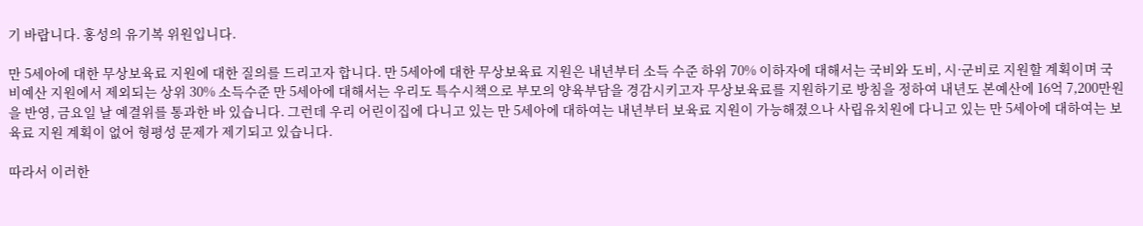기 바랍니다. 홍성의 유기복 위원입니다.

만 5세아에 대한 무상보육료 지원에 대한 질의를 드리고자 합니다. 만 5세아에 대한 무상보육료 지원은 내년부터 소득 수준 하위 70% 이하자에 대해서는 국비와 도비, 시·군비로 지원할 계획이며 국비예산 지원에서 제외되는 상위 30% 소득수준 만 5세아에 대해서는 우리도 특수시책으로 부모의 양육부담을 경감시키고자 무상보육료를 지원하기로 방침을 정하여 내년도 본예산에 16억 7,200만원을 반영, 금요일 날 예결위를 통과한 바 있습니다. 그런데 우리 어린이집에 다니고 있는 만 5세아에 대하여는 내년부터 보육료 지원이 가능해졌으나 사립유치원에 다니고 있는 만 5세아에 대하여는 보육료 지원 계획이 없어 형평성 문제가 제기되고 있습니다.

따라서 이러한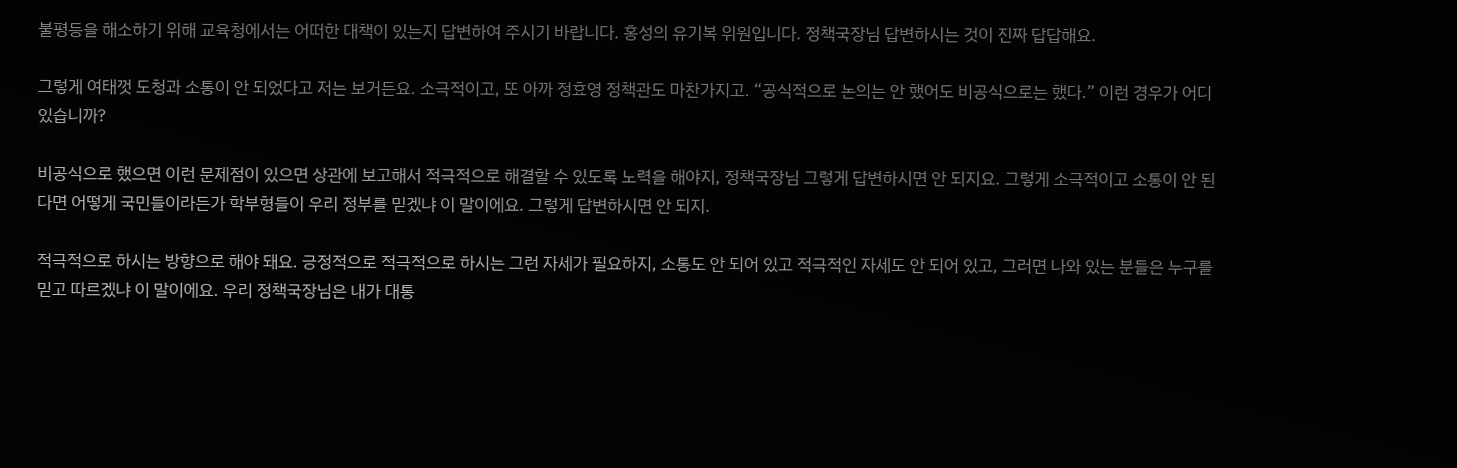불평등을 해소하기 위해 교육청에서는 어떠한 대책이 있는지 답변하여 주시기 바랍니다. 홍성의 유기복 위원입니다. 정책국장님 답변하시는 것이 진짜 답답해요.

그렇게 여태껏 도청과 소통이 안 되었다고 저는 보거든요. 소극적이고, 또 아까 정효영 정책관도 마찬가지고. “공식적으로 논의는 안 했어도 비공식으로는 했다.” 이런 경우가 어디 있습니까?

비공식으로 했으면 이런 문제점이 있으면 상관에 보고해서 적극적으로 해결할 수 있도록 노력을 해야지, 정책국장님 그렇게 답변하시면 안 되지요. 그렇게 소극적이고 소통이 안 된다면 어떻게 국민들이라든가 학부형들이 우리 정부를 믿겠냐 이 말이에요. 그렇게 답변하시면 안 되지.

적극적으로 하시는 방향으로 해야 돼요. 긍정적으로 적극적으로 하시는 그런 자세가 필요하지, 소통도 안 되어 있고 적극적인 자세도 안 되어 있고, 그러면 나와 있는 분들은 누구를 믿고 따르겠냐 이 말이에요. 우리 정책국장님은 내가 대통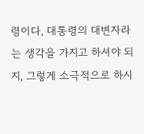령이다, 대통령의 대변자라는 생각을 가지고 하셔야 되지, 그렇게 소극적으로 하시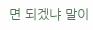면 되겠냐 말이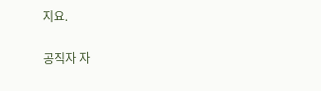지요.

공직자 자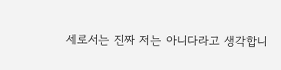세로서는 진짜 저는 아니다라고 생각합니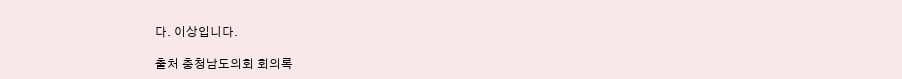다. 이상입니다.

출처 충청남도의회 회의록